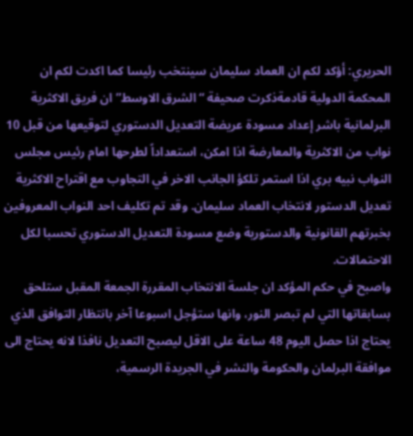الحريري: أؤكد لكم ان العماد سليمان سينتخب رئيسا كما اكدت لكم ان المحكمة الدولية قادمةذكرت صحيفة “الشرق الاوسط” ان فريق الاكثرية البرلمانية باشر إعداد مسودة عريضة التعديل الدستوري لتوقيعها من قبل 10 نواب من الاكثرية والمعارضة اذا امكن، استعداداً لطرحها امام رئيس مجلس النواب نبيه بري اذا استمر تلكؤ الجانب الاخر في التجاوب مع اقتراح الاكثرية تعديل الدستور لانتخاب العماد سليمان. وقد تم تكليف احد النواب المعروفين بخبرتهم القانونية والدستورية وضع مسودة التعديل الدستوري تحسبا لكل الاحتمالات.
واصبح في حكم المؤكد ان جلسة الانتخاب المقررة الجمعة المقبل ستلحق بسابقاتها التي لم تبصر النور، وانها ستؤجل اسبوعا آخر بانتظار التوافق الذي يحتاج اذا حصل اليوم 48 ساعة على الاقل ليصبح التعديل نافذا لانه يحتاج الى موافقة البرلمان والحكومة والنشر في الجريدة الرسمية،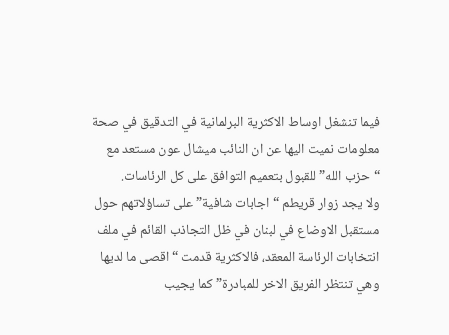فيما تنشغل اوساط الاكثرية البرلمانية في التدقيق في صحة معلومات نميت اليها عن ان النائب ميشال عون مستعد مع “حزب الله” للقبول بتعميم التوافق على كل الرئاسات.
ولا يجد زوار قريطم “اجابات شافية” على تساؤلاتهم حول مستقبل الاوضاع في لبنان في ظل التجاذب القائم في ملف انتخابات الرئاسة المعقد، فالاكثرية قدمت “اقصى ما لديها وهي تنتظر الفريق الاخر للمبادرة” كما يجيب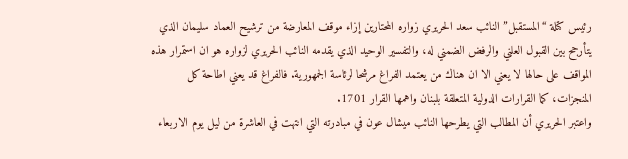رئيس كتلة “المستقبل” النائب سعد الحريري زواره المحتارين إزاء موقف المعارضة من ترشيح العماد سليمان الذي يتأرجح بين القبول العلني والرفض الضمني له، والتفسير الوحيد الذي يقدمه النائب الحريري لزواره هو ان استمرار هذه المواقف على حالها لا يعني الا ان هناك من يعتمد الفراغ مرشحا لرئاسة الجمهورية. فالفراغ قد يعني اطاحة كل المنجزات، كما القرارات الدولية المتعلقة بلبنان واهمها القرار 1701.
واعتبر الحريري أن المطالب التي يطرحها النائب ميشال عون في مبادرته التي انتهت في العاشرة من ليل يوم الاربعاء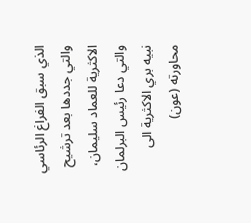الذي سبق الفراغ الرئاسي والتي جددها بعد ترشيح الاكثرية للعماد سليمان، والتي دعا رئيس البرلمان نبيه بري الاكثرية الى محاورته (عون)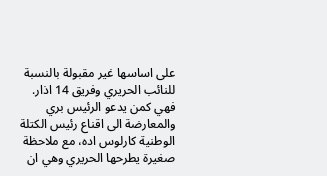على اساسها غير مقبولة بالنسبة للنائب الحريري وفريق 14 اذار. فهي كمن يدعو الرئيس بري والمعارضة الى اقناع رئيس الكتلة الوطنية كارلوس اده، مع ملاحظة صغيرة يطرحها الحريري وهي ان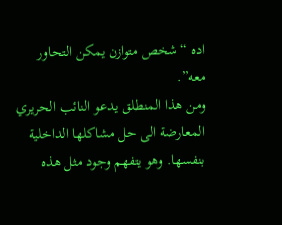اده “شخص متوازن يمكن التحاور معه”.
ومن هذا المنطلق يدعو النائب الحريري المعارضة الى حل مشاكلها الداخلية بنفسها. وهو يتفهم وجود مثل هذه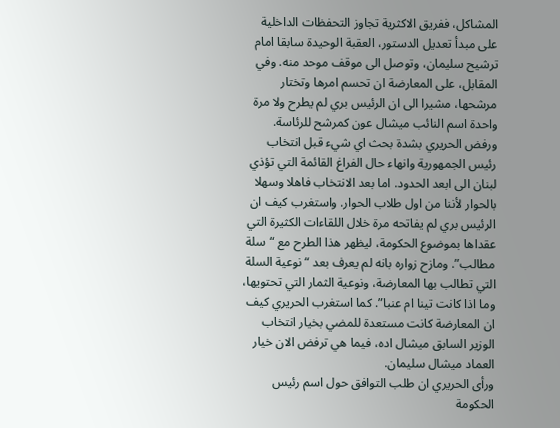المشاكل، ففريق الاكثرية تجاوز التحفظات الداخلية على مبدأ تعديل الدستور، العقبة الوحيدة سابقا امام ترشيح سليمان، وتوصل الى موقف موحد منه. وفي المقابل، على المعارضة ان تحسم امرها وتختار مرشحها، مشيرا الى ان الرئيس بري لم يطرح ولا مرة واحدة اسم النائب ميشال عون كمرشح للرئاسة.
ورفض الحريري بشدة بحث اي شيء قبل انتخاب رئيس الجمهورية وانهاء حال الفراغ القائمة التي تؤذي لبنان الى ابعد الحدود. اما بعد الانتخاب فاهلا وسهلا بالحوار لأننا من اول طلاب الحوار. واستغرب كيف ان الرئيس بري لم يفاتحه مرة خلال اللقاءات الكثيرة التي عقداها بموضوع الحكومة، ليظهر هذا الطرح مع “سلة مطالب”. ومازح زواره بانه لم يعرف بعد “نوعية السلة التي تطالب بها المعارضة، ونوعية الثمار التي تحتويها، وما اذا كانت تينا ام عنبا”. كما استغرب الحريري كيف ان المعارضة كانت مستعدة للمضي بخيار انتخاب الوزير السابق ميشال اده، فيما هي ترفض الان خيار العماد ميشال سليمان.
ورأى الحريري ان طلب التوافق حول اسم رئيس الحكومة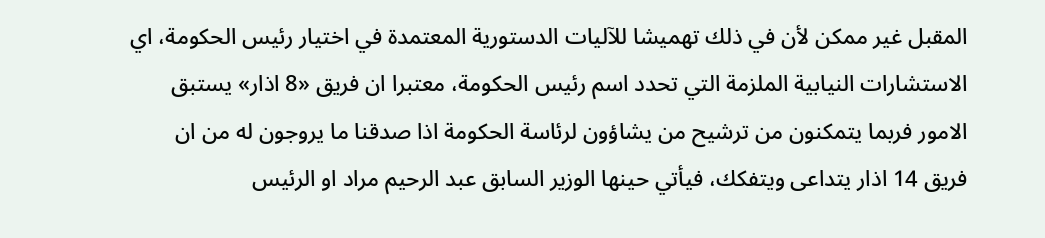المقبل غير ممكن لأن في ذلك تهميشا للآليات الدستورية المعتمدة في اختيار رئيس الحكومة، اي الاستشارات النيابية الملزمة التي تحدد اسم رئيس الحكومة، معتبرا ان فريق «8 اذار» يستبق الامور فربما يتمكنون من ترشيح من يشاؤون لرئاسة الحكومة اذا صدقنا ما يروجون له من ان فريق 14 اذار يتداعى ويتفكك، فيأتي حينها الوزير السابق عبد الرحيم مراد او الرئيس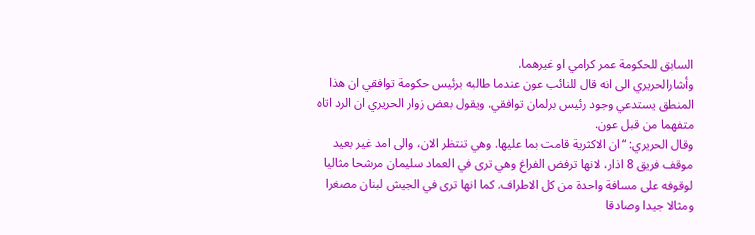السابق للحكومة عمر كرامي او غيرهما.
وأشارالحريري الى انه قال للنائب عون عندما طالبه برئيس حكومة توافقي ان هذا المنطق يستدعي وجود رئيس برلمان توافقي. ويقول بعض زوار الحريري ان الرد اتاه متفهما من قبل عون.
وقال الحريري: “ان الاكثرية قامت بما عليها. وهي تنتظر الان، والى امد غير بعيد موقف فريق 8 اذار، لانها ترفض الفراغ وهي ترى في العماد سليمان مرشحا مثاليا لوقوفه على مسافة واحدة من كل الاطراف. كما انها ترى في الجيش لبنان مصغرا ومثالا جيدا وصادقا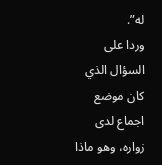له”.
وردا على السؤال الذي كان موضع اجماع لدى زواره، وهو ماذا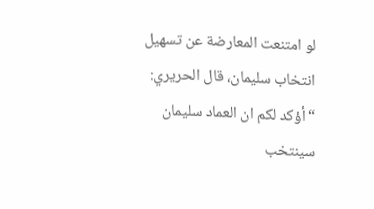لو امتنعت المعارضة عن تسهيل انتخاب سليمان، قال الحريري: “أؤكد لكم ان العماد سليمان سينتخب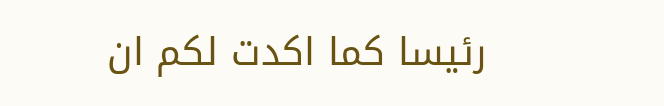رئيسا كما اكدت لكم ان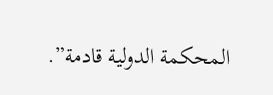المحكمة الدولية قادمة”.